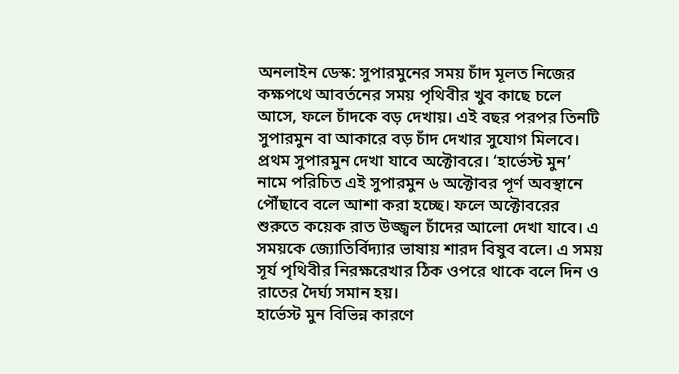অনলাইন ডেস্ক: সুপারমুনের সময় চাঁদ মূলত নিজের কক্ষপথে আবর্তনের সময় পৃথিবীর খুব কাছে চলে আসে, ফলে চাঁদকে বড় দেখায়। এই বছর পরপর তিনটি সুপারমুন বা আকারে বড় চাঁদ দেখার সুযোগ মিলবে। প্রথম সুপারমুন দেখা যাবে অক্টোবরে। ‘হার্ভেস্ট মুন’ নামে পরিচিত এই সুপারমুন ৬ অক্টোবর পূর্ণ অবস্থানে পৌঁছাবে বলে আশা করা হচ্ছে। ফলে অক্টোবরের শুরুতে কয়েক রাত উজ্জ্বল চাঁদের আলো দেখা যাবে। এ সময়কে জ্যোতির্বিদ্যার ভাষায় শারদ বিষুব বলে। এ সময় সূর্য পৃথিবীর নিরক্ষরেখার ঠিক ওপরে থাকে বলে দিন ও রাতের দৈর্ঘ্য সমান হয়।
হার্ভেস্ট মুন বিভিন্ন কারণে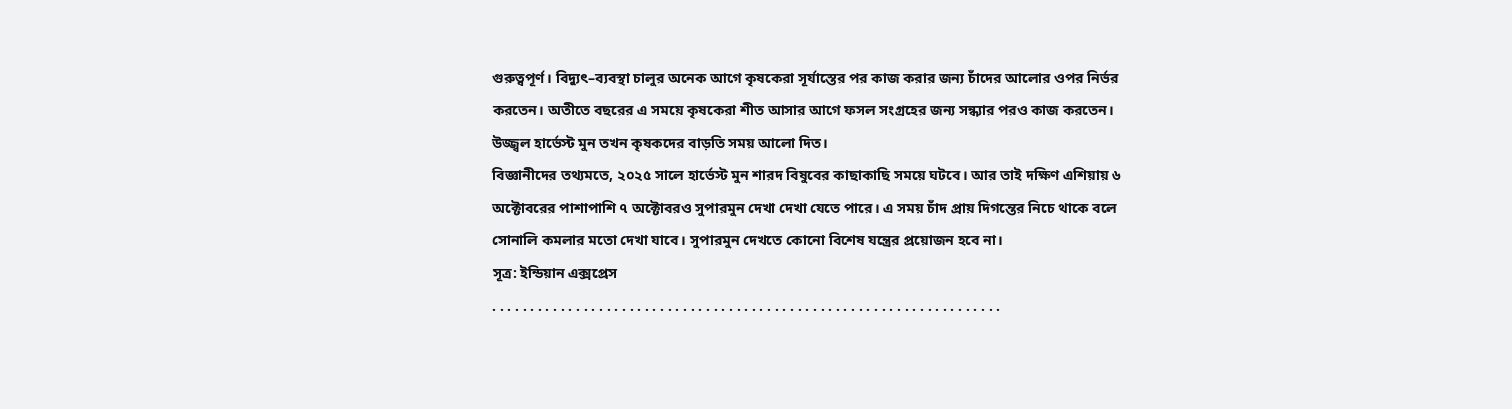গুরুত্বপূর্ণ। বিদ্যুৎ–ব্যবস্থা চালুর অনেক আগে কৃষকেরা সূর্যাস্তের পর কাজ করার জন্য চাঁদের আলোর ওপর নির্ভর করতেন। অতীতে বছরের এ সময়ে কৃষকেরা শীত আসার আগে ফসল সংগ্রহের জন্য সন্ধ্যার পরও কাজ করতেন। উজ্জ্বল হার্ভেস্ট মুন তখন কৃষকদের বাড়তি সময় আলো দিত।
বিজ্ঞানীদের তথ্যমতে, ২০২৫ সালে হার্ভেস্ট মুন শারদ বিষুবের কাছাকাছি সময়ে ঘটবে। আর তাই দক্ষিণ এশিয়ায় ৬ অক্টোবরের পাশাপাশি ৭ অক্টোবরও সুপারমুন দেখা দেখা যেতে পারে। এ সময় চাঁদ প্রায় দিগন্তের নিচে থাকে বলে সোনালি কমলার মতো দেখা যাবে। সুপারমুন দেখতে কোনো বিশেষ যন্ত্রের প্রয়োজন হবে না।
সূত্র: ইন্ডিয়ান এক্সপ্রেস
. . . . . . . . . . . . . . . . . . . . . . . . . . . . . . . . . . . . . . . . . . . . . . . . . . . . . . . . . . . . . . . . . . .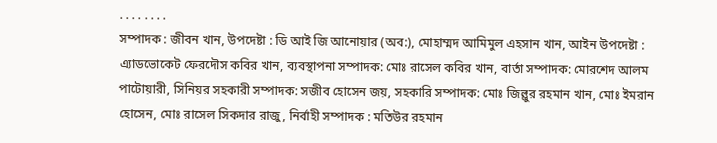. . . . . . . .
সম্পাদক : জীবন খান, উপদেষ্টা : ডি আই জি আনোয়ার (অব:), মোহাম্মদ আমিমুল এহসান খান, আইন উপদেষ্টা : এ্যাডভোকেট ফেরদৌস কবির খান, ব্যবস্থাপনা সম্পাদক: মোঃ রাসেল কবির খান, বার্তা সম্পাদক: মোরশেদ আলম পাটোয়ারী, সিনিয়র সহকারী সম্পাদক: সজীব হোসেন জয়, সহকারি সম্পাদক: মোঃ জিল্লুর রহমান খান, মোঃ ইমরান হোসেন, মোঃ রাসেল সিকদার রাজু, নির্বাহী সম্পাদক : মতিউর রহমান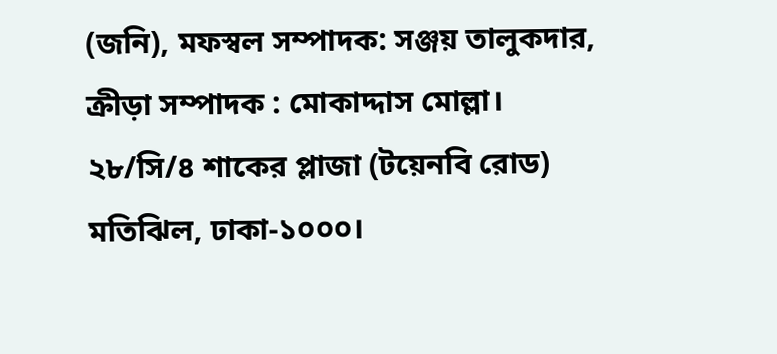(জনি), মফস্বল সম্পাদক: সঞ্জয় তালুকদার, ক্রীড়া সম্পাদক : মোকাদ্দাস মোল্লা।
২৮/সি/৪ শাকের প্লাজা (টয়েনবি রোড) মতিঝিল, ঢাকা-১০০০।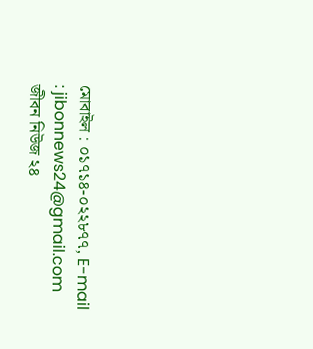মোবাইল : ০১৭১৪-০২২৮৭৭, E-mail : jibonnews24@gmail.com
জীবন নিউজ ২৪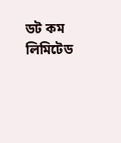ডট কম লিমিটেড